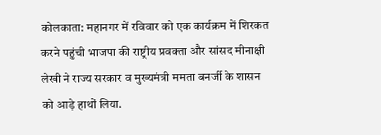कोलकाता: महानगर में रविवार को एक कार्यक्रम में शिरकत करने पहुंची भाजपा की राष्ट्रीय प्रवक्ता और सांसद मीनाक्षी लेखी ने राज्य सरकार व मुख्यमंत्री ममता बनर्जी के शासन को आड़े हाथों लिया.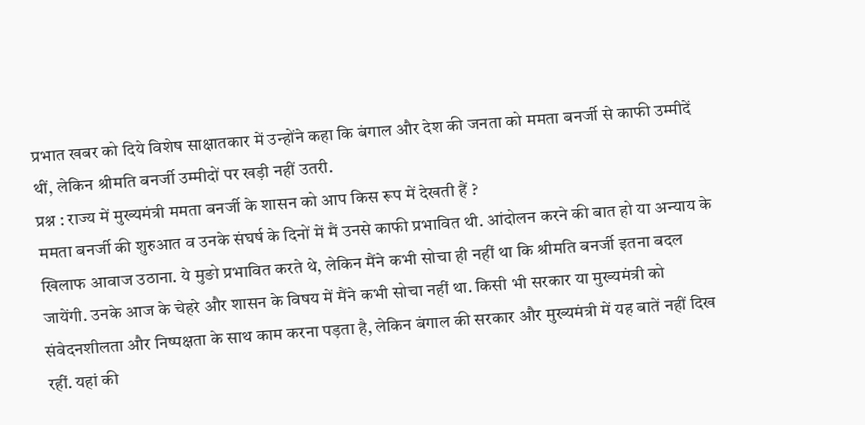प्रभात खबर को दिये विशेष साक्षातकार में उन्होंने कहा कि बंगाल और देश की जनता को ममता बनर्जी से काफी उम्मीदें थीं, लेकिन श्रीमति बनर्जी उम्मीदों पर खड़ी नहीं उतरी.
प्रश्न : राज्य में मुख्यमंत्री ममता बनर्जी के शासन को आप किस रूप में देखती हैं ?
ममता बनर्जी की शुरुआत व उनके संघर्ष के दिनों में मैं उनसे काफी प्रभावित थी. आंदोलन करने की बात हो या अन्याय के खिलाफ आवाज उठाना. ये मुङो प्रभावित करते थे, लेकिन मैंने कभी सोचा ही नहीं था कि श्रीमति बनर्जी इतना बदल जायेंगी. उनके आज के चेहरे और शासन के विषय में मैंने कभी सोचा नहीं था. किसी भी सरकार या मुख्यमंत्री को संवेदनशीलता और निष्पक्षता के साथ काम करना पड़ता है, लेकिन बंगाल की सरकार और मुख्यमंत्री में यह बातें नहीं दिख रहीं. यहां की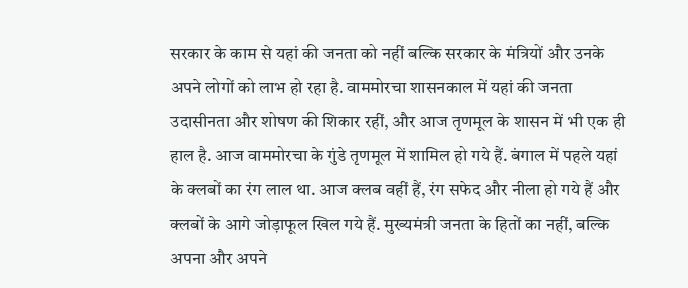सरकार के काम से यहां की जनता को नहीं बल्कि सरकार के मंत्रियों और उनके अपने लोगों को लाभ हो रहा है. वाममोरचा शासनकाल में यहां की जनता उदासीनता और शोषण की शिकार रहीं, और आज तृणमूल के शासन में भी एक ही हाल है. आज वाममोरचा के गुंडे तृणमूल में शामिल हो गये हैं. बंगाल में पहले यहां के क्लबों का रंग लाल था. आज क्लब वहीं हैं, रंग सफेद और नीला हो गये हैं और क्लबों के आगे जोड़ाफूल खिल गये हैं. मुख्यमंत्री जनता के हितों का नहीं, बल्कि अपना और अपने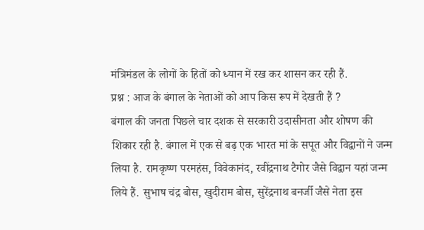मंत्रिमंडल के लोगों के हितों को ध्यान में रख कर शासन कर रही हैं.
प्रश्न : आज के बंगाल के नेताओं को आप किस रूप में देखती हैं ?
बंगाल की जनता पिछले चार दशक से सरकारी उदासीनता और शोषण की शिकार रही है. बंगाल में एक से बढ़ एक भारत मां के सपूत और विद्वानों ने जन्म लिया है. रामकृष्ण परमहंस, विवेकानंद, रवींद्रनाथ टैगोर जैसे विद्वान यहां जन्म लिये हैं. सुभाष चंद्र बोस, खुदीराम बोस, सुरेंद्रनाथ बनर्जी जैसे नेता इस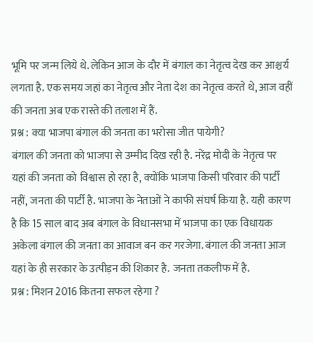भूमि पर जन्म लिये थे. लेकिन आज के दौर में बंगाल का नेतृत्व देख कर आश्चर्य लगता है. एक समय जहां का नेतृत्व और नेता देश का नेतृत्व करते थे, आज वहीं की जनता अब एक रास्ते की तलाश में हैं.
प्रश्न : क्या भाजपा बंगाल की जनता का भरोसा जीत पायेगी?
बंगाल की जनता को भाजपा से उम्मीद दिख रही है. नरेंद्र मोदी के नेतृत्व पर यहां की जनता को विश्वास हो रहा है, क्योंकि भाजपा किसी परिवार की पार्टी नहीं, जनता की पार्टी है. भाजपा के नेताओं ने काफी संघर्ष किया है. यही कारण है कि 15 साल बाद अब बंगाल के विधानसभा में भाजपा का एक विधायक अकेला बंगाल की जनता का आवाज बन कर गरजेगा. बंगाल की जनता आज यहां के ही सरकार के उत्पीड़न की शिकार है. जनता तकलीफ में है.
प्रश्न : मिशन 2016 कितना सफल रहेगा ?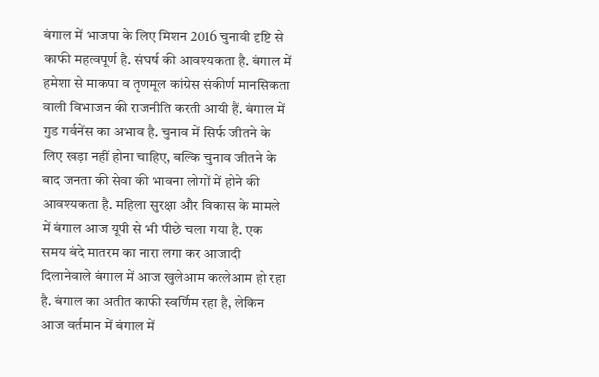बंगाल में भाजपा के लिए मिशन 2016 चुनावी दृष्टि से काफी महत्वपूर्ण है. संघर्ष की आवश्यकता है. बंगाल में हमेशा से माकपा व तृणमूल कांग्रेस संकीर्ण मानसिकता वाली विभाजन की राजनीति करती आयी हैं. बंगाल में गुड गर्वनेंस का अभाव है. चुनाव में सिर्फ जीतने के लिए खड़ा नहीं होना चाहिए, बल्कि चुनाव जीतने के बाद जनता की सेवा की भावना लोगों में होने की आवश्यकता है. महिला सुरक्षा और विकास के मामले में बंगाल आज यूपी से भी पीछे चला गया है. एक समय बंदे मातरम का नारा लगा कर आजादी दिलानेवाले बंगाल में आज खुलेआम कत्लेआम हो रहा है. बंगाल का अतीत काफी स्वर्णिम रहा है, लेकिन आज वर्तमान में बंगाल में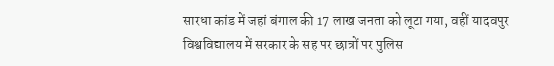सारधा कांड में जहां बंगाल की 17 लाख जनता को लूटा गया, वहीं यादवपुर विश्वविद्यालय में सरकार के सह पर छात्रों पर पुलिस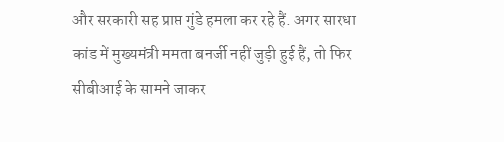और सरकारी सह प्राप्त गुंडे हमला कर रहे हैं. अगर सारधा कांड में मुख्यमंत्री ममता बनर्जी नहीं जुड़ी हुई हैं, तो फिर सीबीआई के सामने जाकर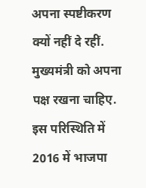अपना स्पष्टीकरण क्यों नहीं दे रहीं. मुख्यमंत्री को अपना पक्ष रखना चाहिए. इस परिस्थिति में 2016 में भाजपा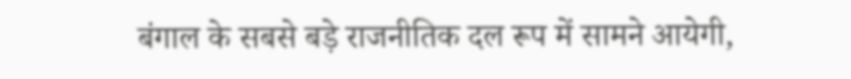बंगाल के सबसे बड़े राजनीतिक दल रूप में सामने आयेगी,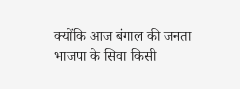क्योंकि आज बंगाल की जनता भाजपा के सिवा किसी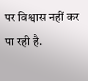पर विश्वास नहीं कर पा रही है.